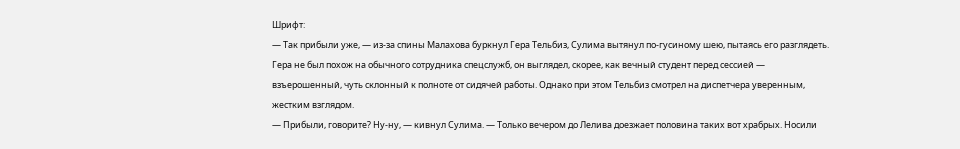Шрифт:
— Так прибыли уже, — из-за спины Малахова буркнул Гера Тельбиз, Сулима вытянул по-гусиному шею, пытаясь его разглядеть. Гера не был похож на обычного сотрудника спецслужб, он выглядел, скорее, как вечный студент перед сессией — взъерошенный, чуть склонный к полноте от сидячей работы. Однако при этом Тельбиз смотрел на диспетчера уверенным, жестким взглядом.
— Прибыли, говорите? Ну-ну, — кивнул Сулима. — Только вечером до Лелива доезжает половина таких вот храбрых. Носили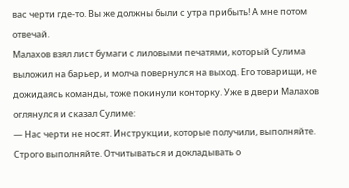вас черти где-то. Вы же должны были с утра прибыть! А мне потом отвечай.
Малахов взял лист бумаги с лиловыми печатями, который Сулима выложил на барьер, и молча повернулся на выход. Его товарищи, не дожидаясь команды, тоже покинули конторку. Уже в двери Малахов оглянулся и сказал Сулиме:
— Нас черти не носят. Инструкции, которые получили, выполняйте. Строго выполняйте. Отчитываться и докладывать о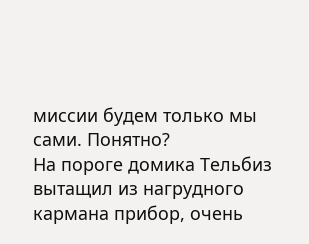миссии будем только мы сами. Понятно?
На пороге домика Тельбиз вытащил из нагрудного кармана прибор, очень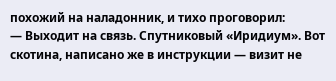похожий на наладонник, и тихо проговорил:
— Выходит на связь. Спутниковый «Иридиум». Вот скотина, написано же в инструкции — визит не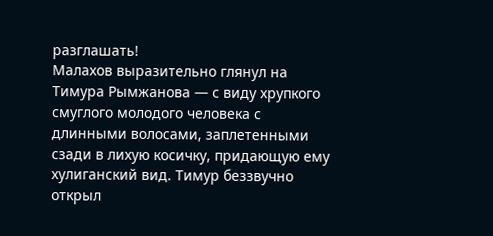разглашать!
Малахов выразительно глянул на Тимура Рымжанова — с виду хрупкого смуглого молодого человека с длинными волосами, заплетенными сзади в лихую косичку, придающую ему хулиганский вид. Тимур беззвучно открыл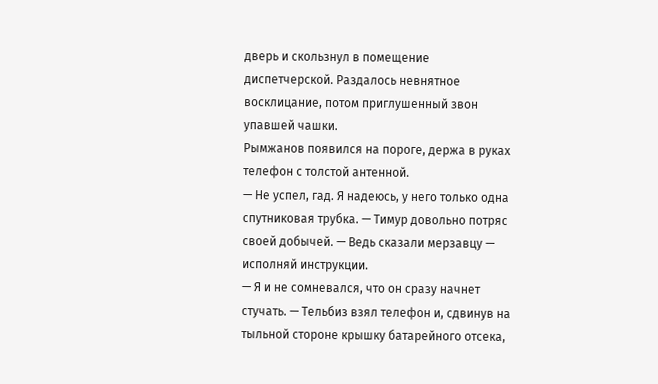дверь и скользнул в помещение диспетчерской. Раздалось невнятное восклицание, потом приглушенный звон упавшей чашки.
Рымжанов появился на пороге, держа в руках телефон с толстой антенной.
— Не успел, гад. Я надеюсь, у него только одна спутниковая трубка. — Тимур довольно потряс своей добычей. — Ведь сказали мерзавцу — исполняй инструкции.
— Я и не сомневался, что он сразу начнет стучать. — Тельбиз взял телефон и, сдвинув на тыльной стороне крышку батарейного отсека,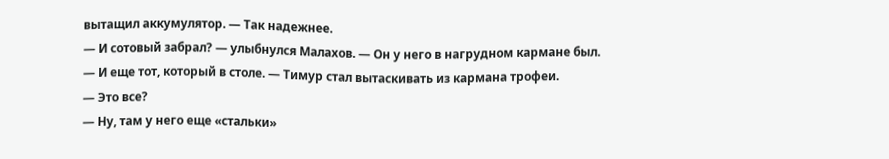вытащил аккумулятор. — Так надежнее.
— И сотовый забрал? — улыбнулся Малахов. — Он у него в нагрудном кармане был.
— И еще тот, который в столе. — Тимур стал вытаскивать из кармана трофеи.
— Это все?
— Ну, там у него еще «стальки»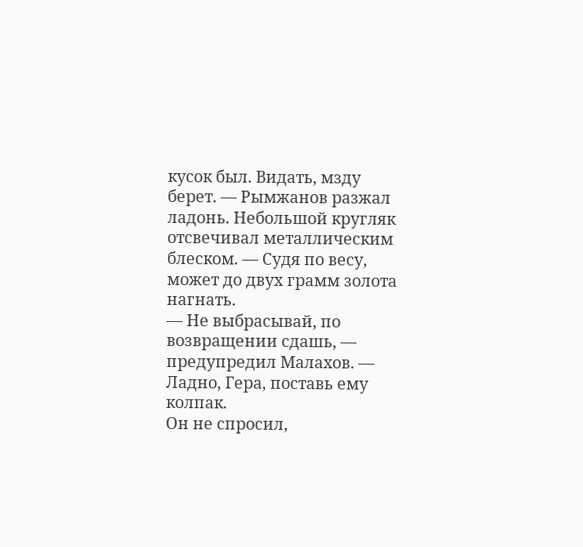кусок был. Видать, мзду берет. — Рымжанов разжал ладонь. Небольшой кругляк отсвечивал металлическим блеском. — Судя по весу, может до двух грамм золота нагнать.
— Не выбрасывай, по возвращении сдашь, — предупредил Малахов. — Ладно, Гера, поставь ему колпак.
Он не спросил,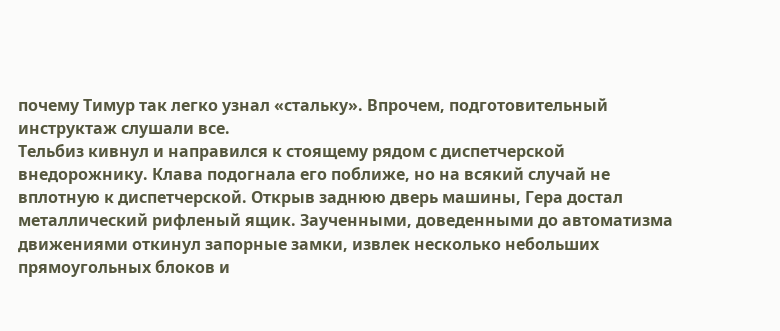почему Тимур так легко узнал «стальку». Впрочем, подготовительный инструктаж слушали все.
Тельбиз кивнул и направился к стоящему рядом с диспетчерской внедорожнику. Клава подогнала его поближе, но на всякий случай не вплотную к диспетчерской. Открыв заднюю дверь машины, Гера достал металлический рифленый ящик. Заученными, доведенными до автоматизма движениями откинул запорные замки, извлек несколько небольших прямоугольных блоков и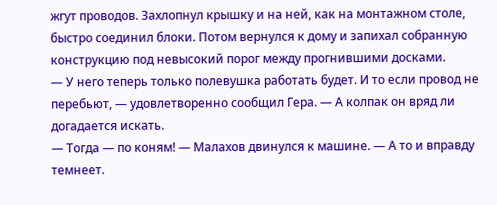жгут проводов. Захлопнул крышку и на ней, как на монтажном столе, быстро соединил блоки. Потом вернулся к дому и запихал собранную конструкцию под невысокий порог между прогнившими досками.
— У него теперь только полевушка работать будет. И то если провод не перебьют, — удовлетворенно сообщил Гера. — А колпак он вряд ли догадается искать.
— Тогда — по коням! — Малахов двинулся к машине. — А то и вправду темнеет.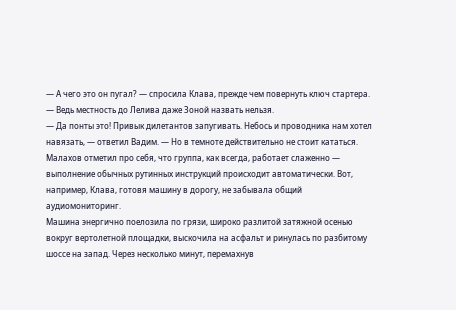— А чего это он пугал? — спросила Клава, прежде чем повернуть ключ стартера. — Ведь местность до Лелива даже Зоной назвать нельзя.
— Да понты это! Привык дилетантов запугивать. Небось и проводника нам хотел навязать, — ответил Вадим. — Но в темноте действительно не стоит кататься.
Малахов отметил про себя, что группа, как всегда, работает слаженно — выполнение обычных рутинных инструкций происходит автоматически. Вот, например, Клава, готовя машину в дорогу, не забывала общий аудиомониторинг.
Машина энергично поелозила по грязи, широко разлитой затяжной осенью вокруг вертолетной площадки, выскочила на асфальт и ринулась по разбитому шоссе на запад. Через несколько минут, перемахнув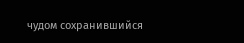чудом сохранившийся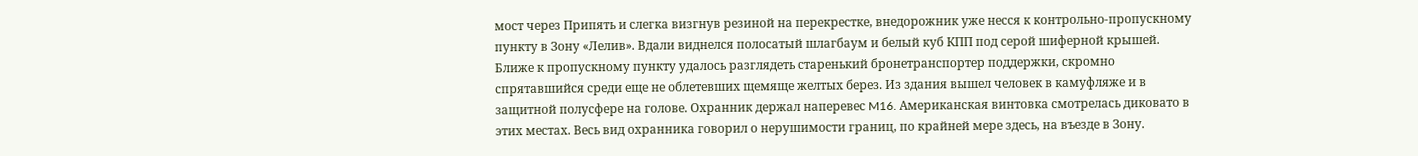мост через Припять и слегка визгнув резиной на перекрестке, внедорожник уже несся к контрольно-пропускному пункту в Зону «Лелив». Вдали виднелся полосатый шлагбаум и белый куб КПП под серой шиферной крышей. Ближе к пропускному пункту удалось разглядеть старенький бронетранспортер поддержки, скромно спрятавшийся среди еще не облетевших щемяще желтых берез. Из здания вышел человек в камуфляже и в защитной полусфере на голове. Охранник держал наперевес M16. Американская винтовка смотрелась диковато в этих местах. Весь вид охранника говорил о нерушимости границ, по крайней мере здесь, на въезде в Зону.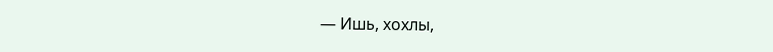— Ишь, хохлы,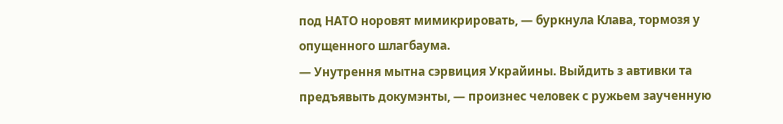под НАТО норовят мимикрировать, — буркнула Клава, тормозя у опущенного шлагбаума.
— Унутрення мытна сэрвиция Украйины. Выйдить з автивки та предъявыть докумэнты, — произнес человек с ружьем заученную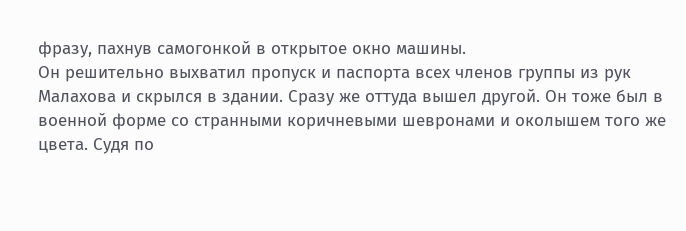фразу, пахнув самогонкой в открытое окно машины.
Он решительно выхватил пропуск и паспорта всех членов группы из рук Малахова и скрылся в здании. Сразу же оттуда вышел другой. Он тоже был в военной форме со странными коричневыми шевронами и околышем того же цвета. Судя по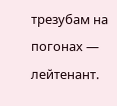трезубам на погонах — лейтенант.